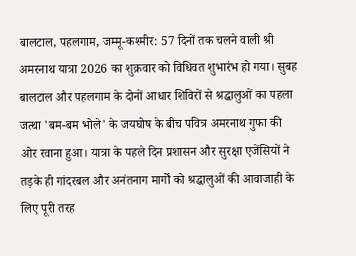बालटाल, पहलगाम, जम्मू-कश्मीर: 57 दिनों तक चलने वाली श्री अमरनाथ यात्रा 2026 का शुक्रवार को विधिवत शुभारंभ हो गया। सुबह बालटाल और पहलगाम के दोनों आधार शिविरों से श्रद्धालुओं का पहला जत्था 'बम-बम भोले' के जयघोष के बीच पवित्र अमरनाथ गुफा की ओर रवाना हुआ। यात्रा के पहले दिन प्रशासन और सुरक्षा एजेंसियों ने तड़के ही गांदरबल और अनंतनाग मार्गों को श्रद्धालुओं की आवाजाही के लिए पूरी तरह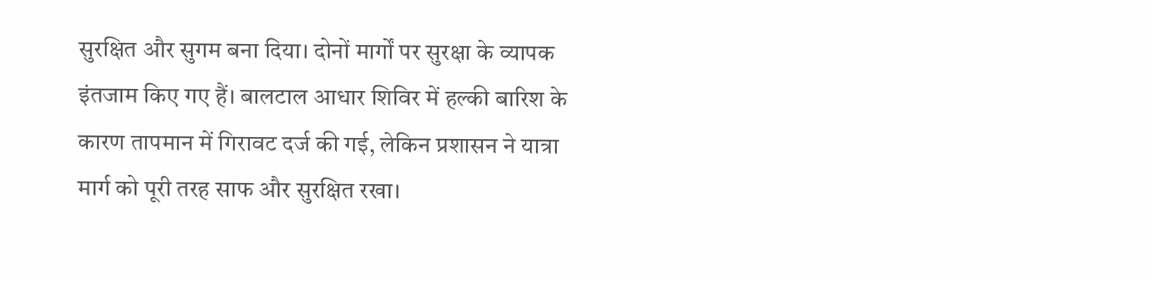सुरक्षित और सुगम बना दिया। दोनों मार्गों पर सुरक्षा के व्यापक इंतजाम किए गए हैं। बालटाल आधार शिविर में हल्की बारिश के कारण तापमान में गिरावट दर्ज की गई, लेकिन प्रशासन ने यात्रा मार्ग को पूरी तरह साफ और सुरक्षित रखा।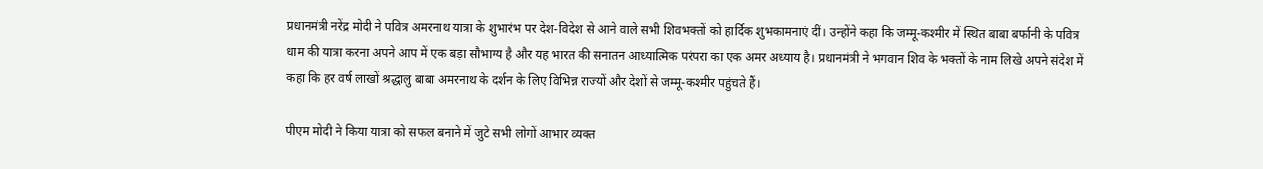प्रधानमंत्री नरेंद्र मोदी ने पवित्र अमरनाथ यात्रा के शुभारंभ पर देश-विदेश से आने वाले सभी शिवभक्तों को हार्दिक शुभकामनाएं दीं। उन्होंने कहा कि जम्मू-कश्मीर में स्थित बाबा बर्फानी के पवित्र धाम की यात्रा करना अपने आप में एक बड़ा सौभाग्य है और यह भारत की सनातन आध्यात्मिक परंपरा का एक अमर अध्याय है। प्रधानमंत्री ने भगवान शिव के भक्तों के नाम लिखे अपने संदेश में कहा कि हर वर्ष लाखों श्रद्धालु बाबा अमरनाथ के दर्शन के लिए विभिन्न राज्यों और देशों से जम्मू-कश्मीर पहुंचते हैं।

पीएम मोदी ने किया यात्रा को सफल बनाने में जुटे सभी लोगों आभार व्यक्त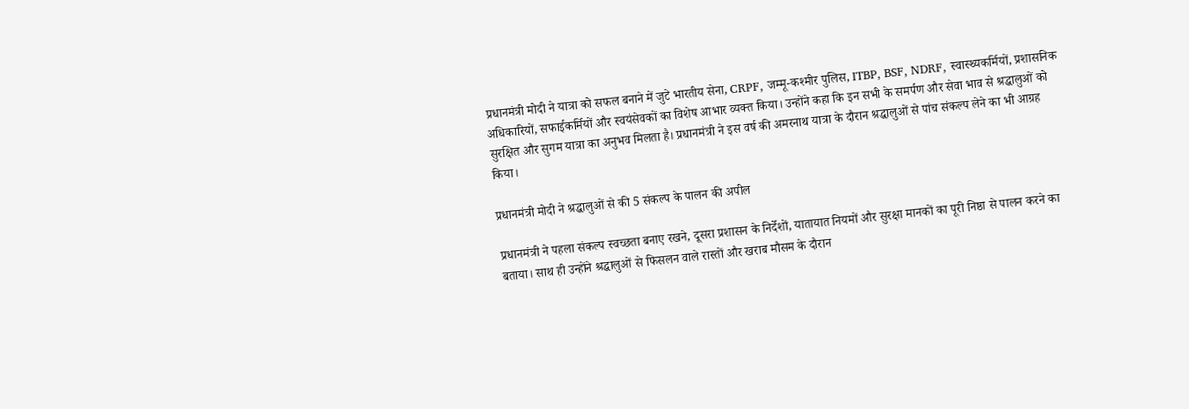प्रधानमंत्री मोदी ने यात्रा को सफल बनाने में जुटे भारतीय सेना, CRPF, जम्मू-कश्मीर पुलिस, ITBP, BSF, NDRF, स्वास्थ्यकर्मियों, प्रशासनिक अधिकारियों, सफाईकर्मियों और स्वयंसेवकों का विशेष आभार व्यक्त किया। उन्होंने कहा कि इन सभी के समर्पण और सेवा भाव से श्रद्धालुओं को सुरक्षित और सुगम यात्रा का अनुभव मिलता है। प्रधानमंत्री ने इस वर्ष की अमरनाथ यात्रा के दौरान श्रद्धालुओं से पांच संकल्प लेने का भी आग्रह किया।

प्रधानमंत्री मोदी ने श्रद्धालुओं से की 5 संकल्प के पालन की अपील

प्रधानमंत्री ने पहला संकल्प स्वच्छता बनाए रखने, दूसरा प्रशासन के निर्देशों, यातायात नियमों और सुरक्षा मानकों का पूरी निष्ठा से पालन करने का बताया। साथ ही उन्होंने श्रद्धालुओं से फिसलन वाले रास्तों और खराब मौसम के दौरान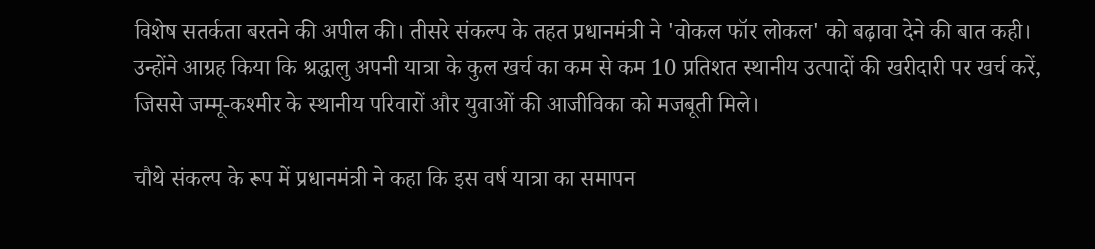विशेष सतर्कता बरतने की अपील की। तीसरे संकल्प के तहत प्रधानमंत्री ने 'वोकल फॉर लोकल' को बढ़ावा देने की बात कही। उन्होंने आग्रह किया कि श्रद्धालु अपनी यात्रा के कुल खर्च का कम से कम 10 प्रतिशत स्थानीय उत्पादों की खरीदारी पर खर्च करें, जिससे जम्मू-कश्मीर के स्थानीय परिवारों और युवाओं की आजीविका को मजबूती मिले।

चौथे संकल्प के रूप में प्रधानमंत्री ने कहा कि इस वर्ष यात्रा का समापन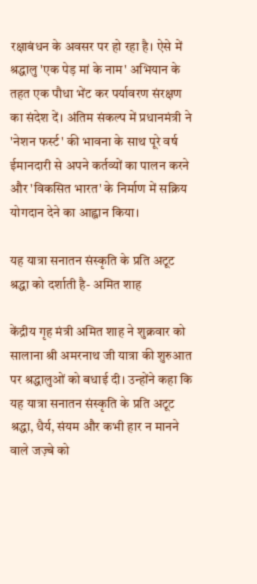रक्षाबंधन के अवसर पर हो रहा है। ऐसे में श्रद्धालु 'एक पेड़ मां के नाम' अभियान के तहत एक पौधा भेंट कर पर्यावरण संरक्षण का संदेश दें। अंतिम संकल्प में प्रधानमंत्री ने 'नेशन फर्स्ट' की भावना के साथ पूरे वर्ष ईमानदारी से अपने कर्तव्यों का पालन करने और 'विकसित भारत' के निर्माण में सक्रिय योगदान देने का आह्वान किया।

यह यात्रा सनातन संस्कृति के प्रति अटूट श्रद्धा को दर्शाती है- अमित शाह

केंद्रीय गृह मंत्री अमित शाह ने शुक्रवार को सालाना श्री अमरनाथ जी यात्रा की शुरुआत पर श्रद्धालुओं को बधाई दी। उन्होंने कहा कि यह यात्रा सनातन संस्कृति के प्रति अटूट श्रद्धा, धैर्य, संयम और कभी हार न मानने वाले जज़्बे को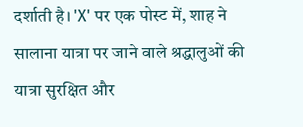दर्शाती है। 'X' पर एक पोस्ट में, शाह ने सालाना यात्रा पर जाने वाले श्रद्धालुओं की यात्रा सुरक्षित और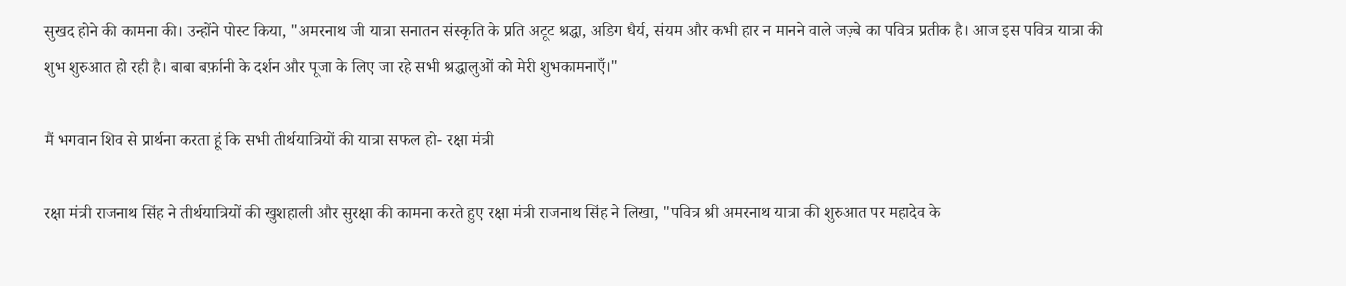सुखद होने की कामना की। उन्होंने पोस्ट किया, "अमरनाथ जी यात्रा सनातन संस्कृति के प्रति अटूट श्रद्धा, अडिग धैर्य, संयम और कभी हार न मानने वाले जज़्बे का पवित्र प्रतीक है। आज इस पवित्र यात्रा की शुभ शुरुआत हो रही है। बाबा बर्फ़ानी के दर्शन और पूजा के लिए जा रहे सभी श्रद्धालुओं को मेरी शुभकामनाएँ।"

मैं भगवान शिव से प्रार्थना करता हूं कि सभी तीर्थयात्रियों की यात्रा सफल हो- रक्षा मंत्री

रक्षा मंत्री राजनाथ सिंह ने तीर्थयात्रियों की खुशहाली और सुरक्षा की कामना करते हुए रक्षा मंत्री राजनाथ सिंह ने लिखा, "पवित्र श्री अमरनाथ यात्रा की शुरुआत पर महादेव के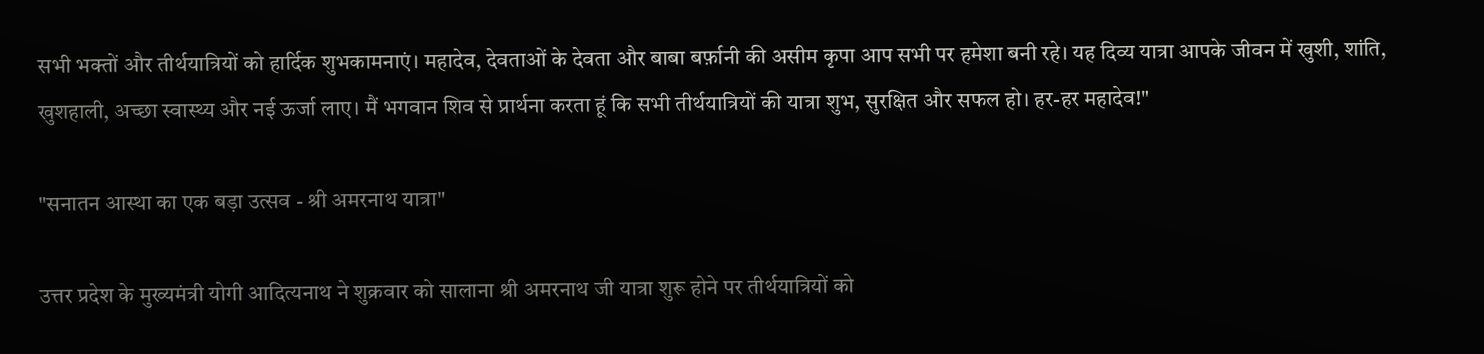सभी भक्तों और तीर्थयात्रियों को हार्दिक शुभकामनाएं। महादेव, देवताओं के देवता और बाबा बर्फ़ानी की असीम कृपा आप सभी पर हमेशा बनी रहे। यह दिव्य यात्रा आपके जीवन में खुशी, शांति, खुशहाली, अच्छा स्वास्थ्य और नई ऊर्जा लाए। मैं भगवान शिव से प्रार्थना करता हूं कि सभी तीर्थयात्रियों की यात्रा शुभ, सुरक्षित और सफल हो। हर-हर महादेव!"

"सनातन आस्था का एक बड़ा उत्सव - श्री अमरनाथ यात्रा"

उत्तर प्रदेश के मुख्यमंत्री योगी आदित्यनाथ ने शुक्रवार को सालाना श्री अमरनाथ जी यात्रा शुरू होने पर तीर्थयात्रियों को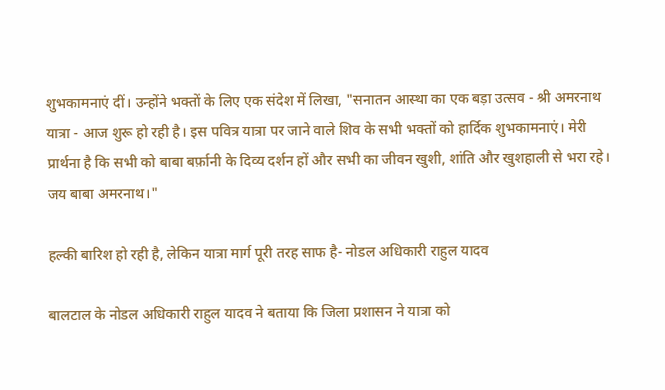शुभकामनाएं दीं। उन्होंने भक्तों के लिए एक संदेश में लिखा, "सनातन आस्था का एक बड़ा उत्सव - श्री अमरनाथ यात्रा - आज शुरू हो रही है। इस पवित्र यात्रा पर जाने वाले शिव के सभी भक्तों को हार्दिक शुभकामनाएं। मेरी प्रार्थना है कि सभी को बाबा बर्फ़ानी के दिव्य दर्शन हों और सभी का जीवन खुशी, शांति और खुशहाली से भरा रहे। जय बाबा अमरनाथ।"

हल्की बारिश हो रही है, लेकिन यात्रा मार्ग पूरी तरह साफ है- नोडल अधिकारी राहुल यादव

बालटाल के नोडल अधिकारी राहुल यादव ने बताया कि जिला प्रशासन ने यात्रा को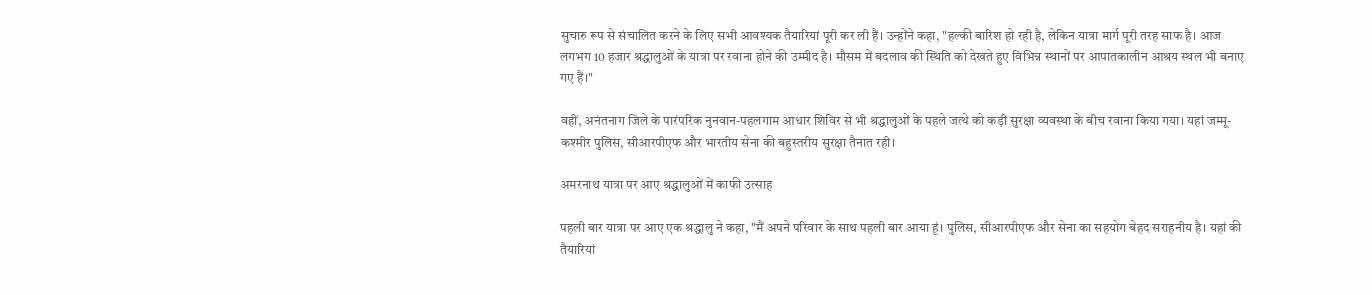सुचारु रूप से संचालित करने के लिए सभी आवश्यक तैयारियां पूरी कर ली हैं। उन्होंने कहा, "हल्की बारिश हो रही है, लेकिन यात्रा मार्ग पूरी तरह साफ है। आज लगभग 10 हजार श्रद्धालुओं के यात्रा पर रवाना होने की उम्मीद है। मौसम में बदलाव की स्थिति को देखते हुए विभिन्न स्थानों पर आपातकालीन आश्रय स्थल भी बनाए गए हैं।"

वहीं, अनंतनाग जिले के पारंपरिक नुनवान-पहलगाम आधार शिविर से भी श्रद्धालुओं के पहले जत्थे को कड़ी सुरक्षा व्यवस्था के बीच रवाना किया गया। यहां जम्मू-कश्मीर पुलिस, सीआरपीएफ और भारतीय सेना की बहुस्तरीय सुरक्षा तैनात रही।

अमरनाथ यात्रा पर आए श्रद्धालुओं में काफी उत्साह

पहली बार यात्रा पर आए एक श्रद्धालु ने कहा, "मैं अपने परिवार के साथ पहली बार आया हूं। पुलिस, सीआरपीएफ और सेना का सहयोग बेहद सराहनीय है। यहां की तैयारियां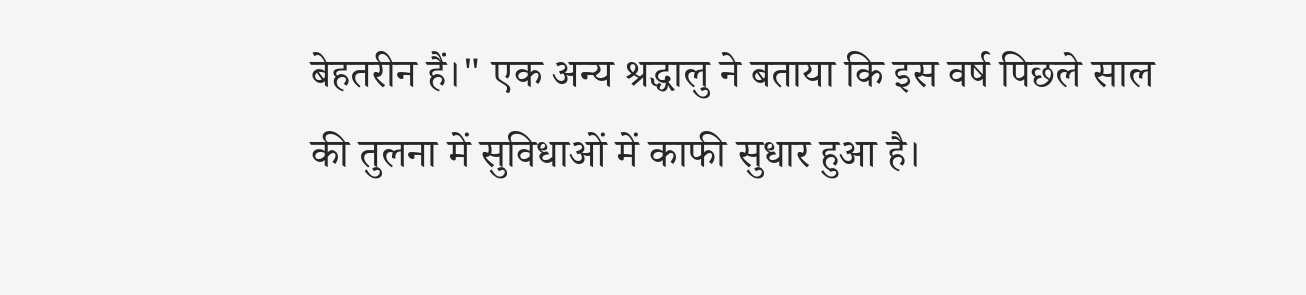बेहतरीन हैं।" एक अन्य श्रद्धालु ने बताया कि इस वर्ष पिछले साल की तुलना में सुविधाओं में काफी सुधार हुआ है।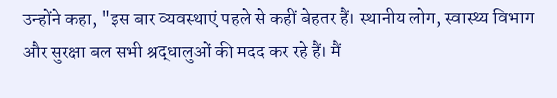उन्होंने कहा, "इस बार व्यवस्थाएं पहले से कहीं बेहतर हैं। स्थानीय लोग, स्वास्थ्य विभाग और सुरक्षा बल सभी श्रद्धालुओं की मदद कर रहे हैं। मैं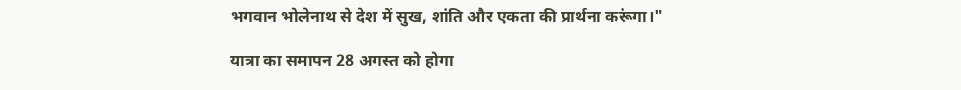भगवान भोलेनाथ से देश में सुख, शांति और एकता की प्रार्थना करूंगा।"

यात्रा का समापन 28 अगस्त को होगा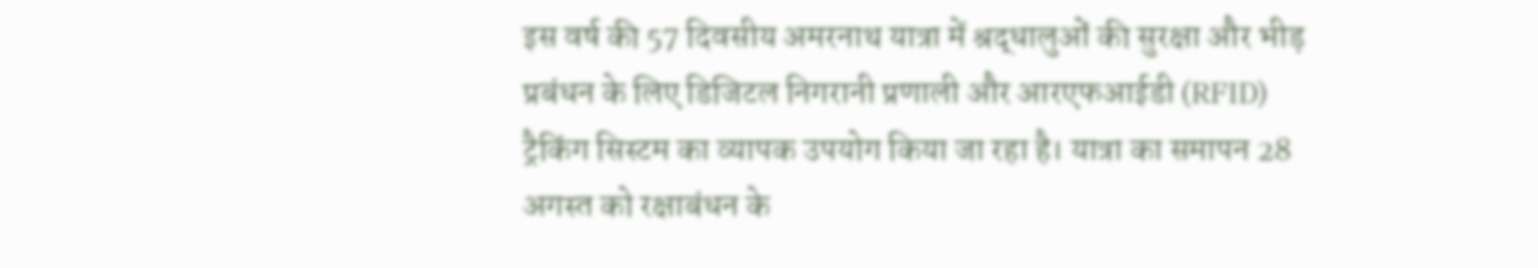इस वर्ष की 57 दिवसीय अमरनाथ यात्रा में श्रद्धालुओं की सुरक्षा और भीड़ प्रबंधन के लिए डिजिटल निगरानी प्रणाली और आरएफआईडी (RFID) ट्रैकिंग सिस्टम का व्यापक उपयोग किया जा रहा है। यात्रा का समापन 28 अगस्त को रक्षाबंधन के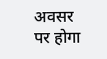अवसर पर होगा